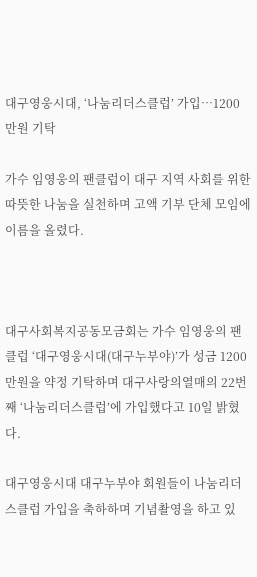대구영웅시대, ‘나눔리더스클럽’ 가입…1200만원 기탁

가수 임영웅의 팬클럽이 대구 지역 사회를 위한 따뜻한 나눔을 실천하며 고액 기부 단체 모임에 이름을 올렸다.



대구사회복지공동모금회는 가수 임영웅의 팬클럽 ‘대구영웅시대(대구누부야)’가 성금 1200만원을 약정 기탁하며 대구사랑의열매의 22번째 ‘나눔리더스클럽’에 가입했다고 10일 밝혔다.

대구영웅시대 대구누부야 회원들이 나눔리더스클럽 가입을 축하하며 기념촬영을 하고 있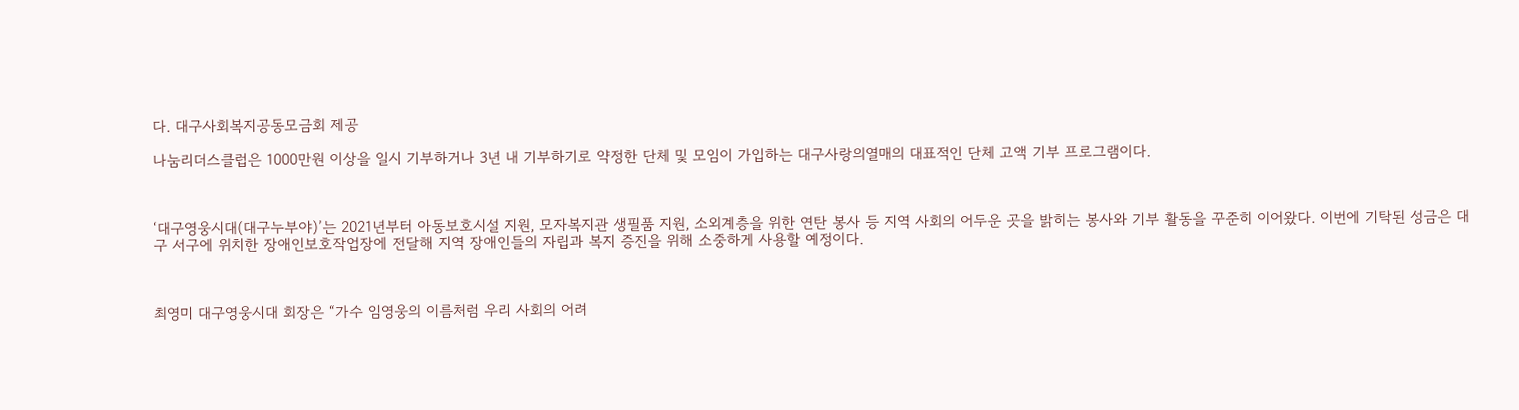다. 대구사회복지공동모금회 제공

나눔리더스클럽은 1000만원 이상을 일시 기부하거나 3년 내 기부하기로 약정한 단체 및 모임이 가입하는 대구사랑의열매의 대표적인 단체 고액 기부 프로그램이다.



‘대구영웅시대(대구누부야)’는 2021년부터 아동보호시설 지원, 모자복지관 생필품 지원, 소외계층을 위한 연탄 봉사 등 지역 사회의 어두운 곳을 밝히는 봉사와 기부 활동을 꾸준히 이어왔다. 이번에 기탁된 성금은 대구 서구에 위치한 장애인보호작업장에 전달해 지역 장애인들의 자립과 복지 증진을 위해 소중하게 사용할 예정이다.



최영미 대구영웅시대 회장은 “가수 임영웅의 이름처럼 우리 사회의 어려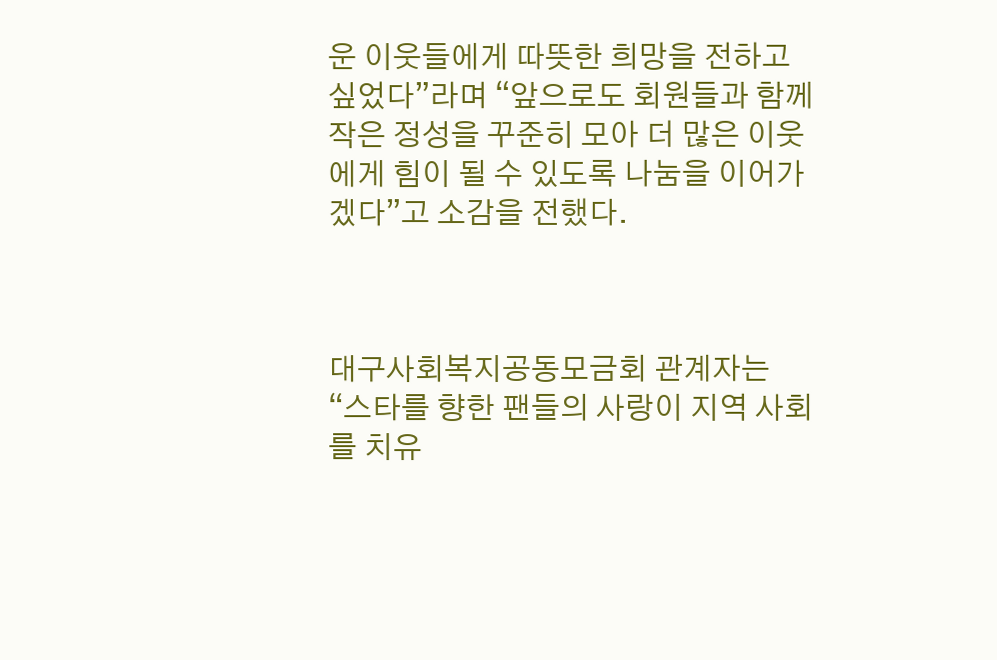운 이웃들에게 따뜻한 희망을 전하고 싶었다”라며 “앞으로도 회원들과 함께 작은 정성을 꾸준히 모아 더 많은 이웃에게 힘이 될 수 있도록 나눔을 이어가겠다”고 소감을 전했다.



대구사회복지공동모금회 관계자는 “스타를 향한 팬들의 사랑이 지역 사회를 치유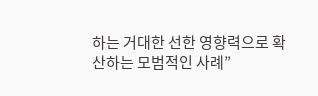하는 거대한 선한 영향력으로 확산하는 모범적인 사례”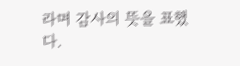라며 감사의 뜻을 표했다.